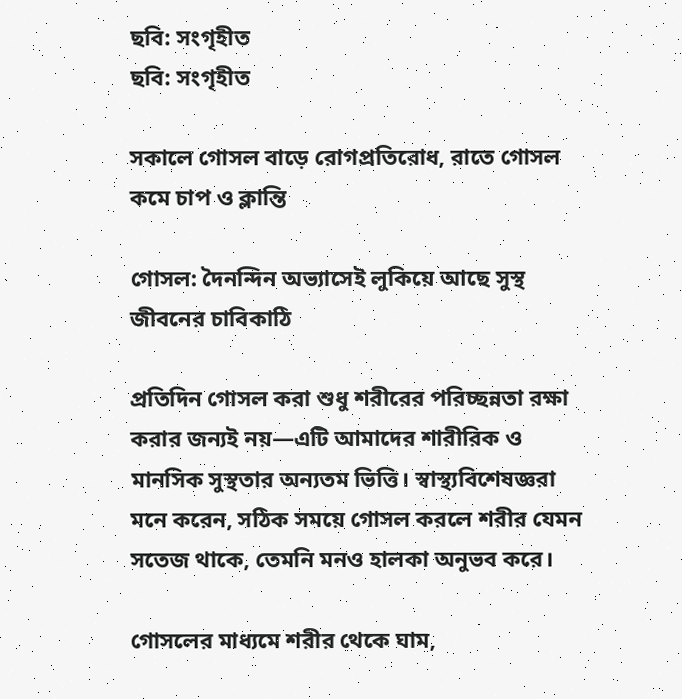ছবি: সংগৃহীত
ছবি: সংগৃহীত

সকালে গোসল বাড়ে রোগপ্রতিরোধ, রাতে গোসল কমে চাপ ও ক্লান্তি

গোসল: দৈনন্দিন অভ্যাসেই লুকিয়ে আছে সুস্থ জীবনের চাবিকাঠি

প্রতিদিন গোসল করা শুধু শরীরের পরিচ্ছন্নতা রক্ষা করার জন্যই নয়—এটি আমাদের শারীরিক ও মানসিক সুস্থতার অন্যতম ভিত্তি। স্বাস্থ্যবিশেষজ্ঞরা মনে করেন, সঠিক সময়ে গোসল করলে শরীর যেমন সতেজ থাকে, তেমনি মনও হালকা অনুভব করে।

গোসলের মাধ্যমে শরীর থেকে ঘাম,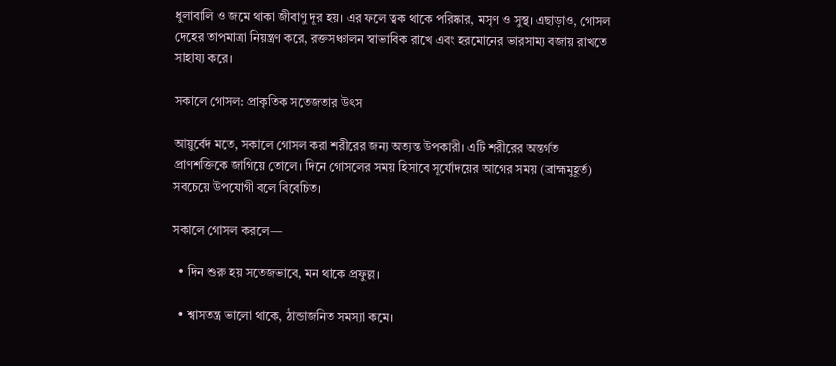ধুলাবালি ও জমে থাকা জীবাণু দূর হয়। এর ফলে ত্বক থাকে পরিষ্কার, মসৃণ ও সুস্থ। এছাড়াও, গোসল দেহের তাপমাত্রা নিয়ন্ত্রণ করে, রক্তসঞ্চালন স্বাভাবিক রাখে এবং হরমোনের ভারসাম্য বজায় রাখতে সাহায্য করে।

সকালে গোসল: প্রাকৃতিক সতেজতার উৎস

আয়ুর্বেদ মতে, সকালে গোসল করা শরীরের জন্য অত্যন্ত উপকারী। এটি শরীরের অন্তর্গত প্রাণশক্তিকে জাগিয়ে তোলে। দিনে গোসলের সময় হিসাবে সূর্যোদয়ের আগের সময় (ব্রাহ্মমুহূর্ত) সবচেয়ে উপযোগী বলে বিবেচিত।

সকালে গোসল করলে—

  • দিন শুরু হয় সতেজভাবে, মন থাকে প্রফুল্ল।

  • শ্বাসতন্ত্র ভালো থাকে, ঠান্ডাজনিত সমস্যা কমে।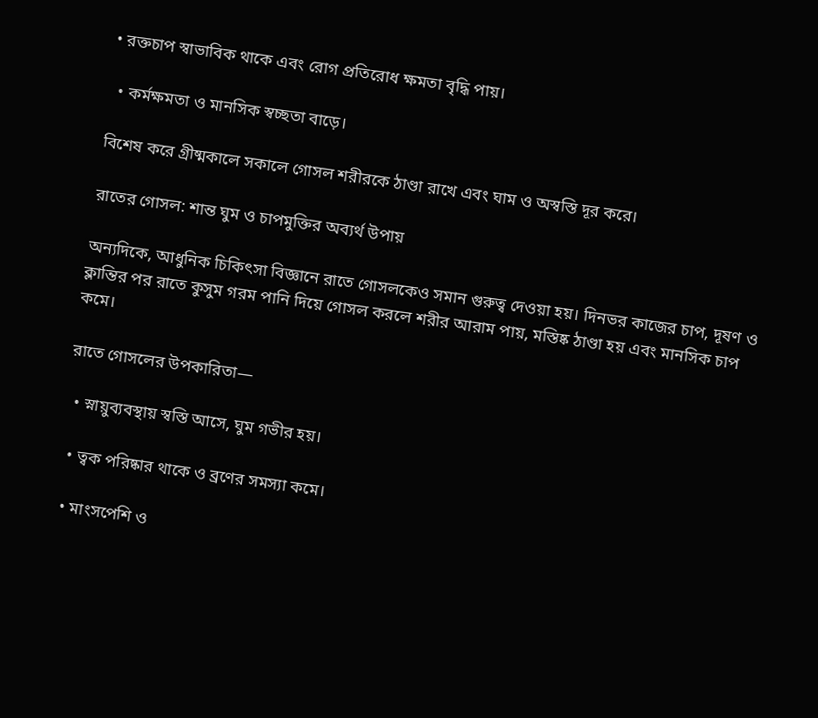• রক্তচাপ স্বাভাবিক থাকে এবং রোগ প্রতিরোধ ক্ষমতা বৃদ্ধি পায়।

  • কর্মক্ষমতা ও মানসিক স্বচ্ছতা বাড়ে।

বিশেষ করে গ্রীষ্মকালে সকালে গোসল শরীরকে ঠাণ্ডা রাখে এবং ঘাম ও অস্বস্তি দূর করে।

রাতের গোসল: শান্ত ঘুম ও চাপমুক্তির অব্যর্থ উপায়

অন্যদিকে, আধুনিক চিকিৎসা বিজ্ঞানে রাতে গোসলকেও সমান গুরুত্ব দেওয়া হয়। দিনভর কাজের চাপ, দূষণ ও ক্লান্তির পর রাতে কুসুম গরম পানি দিয়ে গোসল করলে শরীর আরাম পায়, মস্তিষ্ক ঠাণ্ডা হয় এবং মানসিক চাপ কমে।

রাতে গোসলের উপকারিতা—

  • স্নায়ুব্যবস্থায় স্বস্তি আসে, ঘুম গভীর হয়।

  • ত্বক পরিষ্কার থাকে ও ব্রণের সমস্যা কমে।

  • মাংসপেশি ও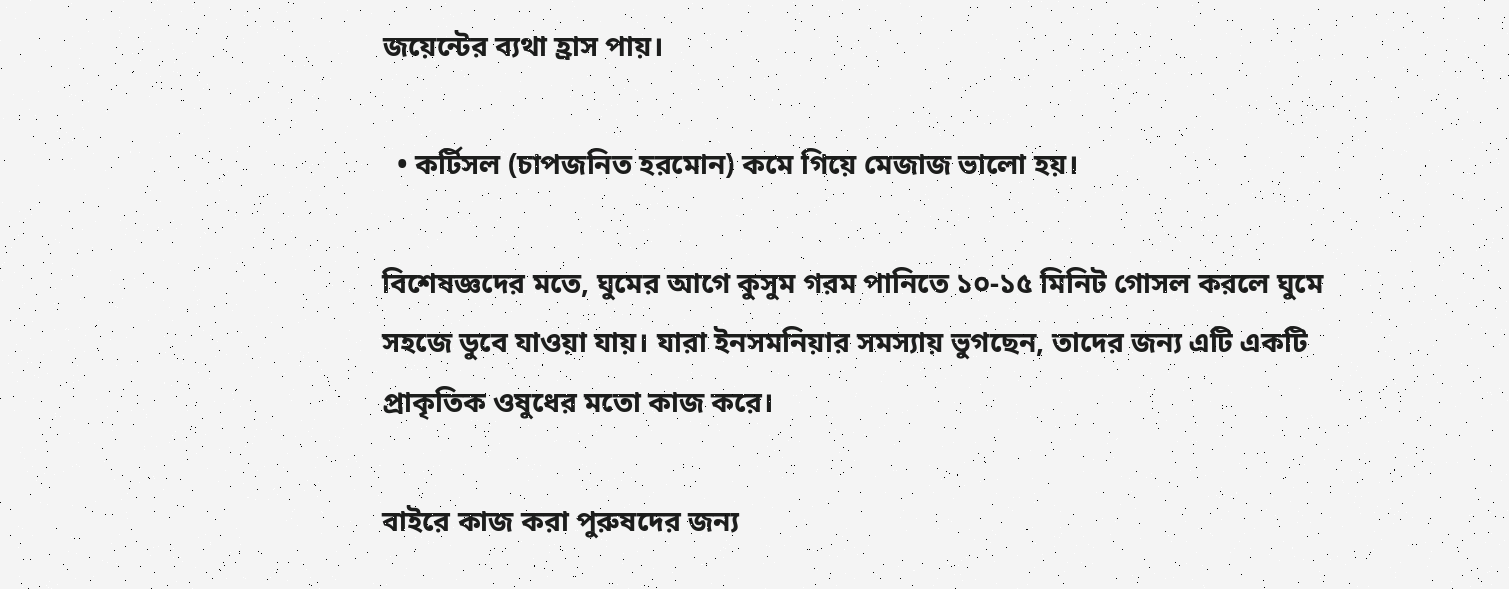জয়েন্টের ব্যথা হ্রাস পায়।

  • কর্টিসল (চাপজনিত হরমোন) কমে গিয়ে মেজাজ ভালো হয়।

বিশেষজ্ঞদের মতে, ঘুমের আগে কুসুম গরম পানিতে ১০-১৫ মিনিট গোসল করলে ঘুমে সহজে ডুবে যাওয়া যায়। যারা ইনসমনিয়ার সমস্যায় ভুগছেন, তাদের জন্য এটি একটি প্রাকৃতিক ওষুধের মতো কাজ করে।

বাইরে কাজ করা পুরুষদের জন্য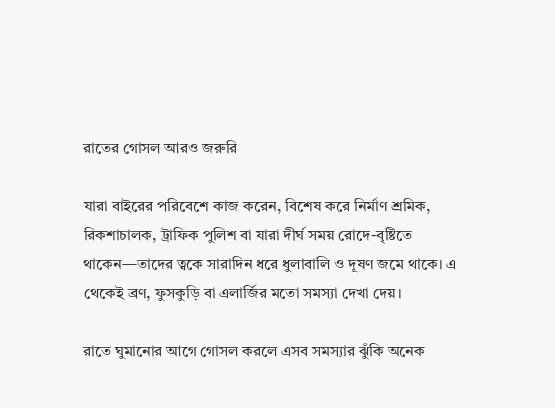রাতের গোসল আরও জরুরি

যারা বাইরের পরিবেশে কাজ করেন, বিশেষ করে নির্মাণ শ্রমিক, রিকশাচালক, ট্রাফিক পুলিশ বা যারা দীর্ঘ সময় রোদে-বৃষ্টিতে থাকেন—তাদের ত্বকে সারাদিন ধরে ধুলাবালি ও দূষণ জমে থাকে। এ থেকেই ব্রণ, ফুসকুড়ি বা এলার্জির মতো সমস্যা দেখা দেয়।

রাতে ঘুমানোর আগে গোসল করলে এসব সমস্যার ঝুঁকি অনেক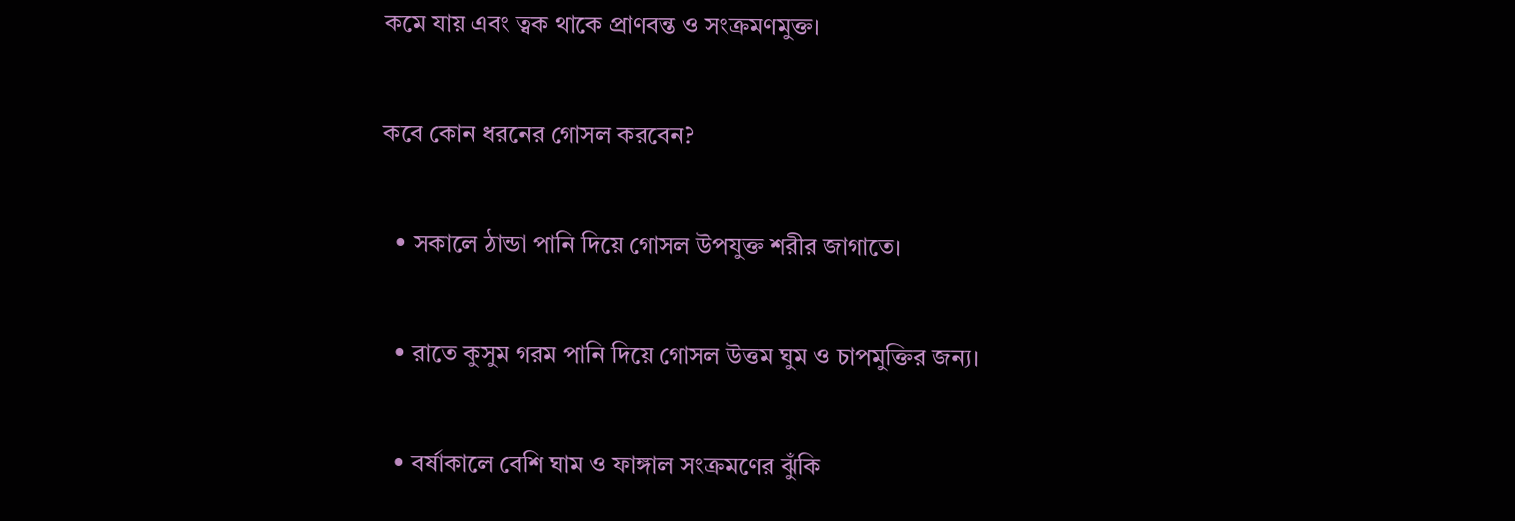কমে যায় এবং ত্বক থাকে প্রাণবন্ত ও সংক্রমণমুক্ত।

কবে কোন ধরনের গোসল করবেন?

  • সকালে ঠান্ডা পানি দিয়ে গোসল উপযুক্ত শরীর জাগাতে।

  • রাতে কুসুম গরম পানি দিয়ে গোসল উত্তম ঘুম ও চাপমুক্তির জন্য।

  • বর্ষাকালে বেশি ঘাম ও ফাঙ্গাল সংক্রমণের ঝুঁকি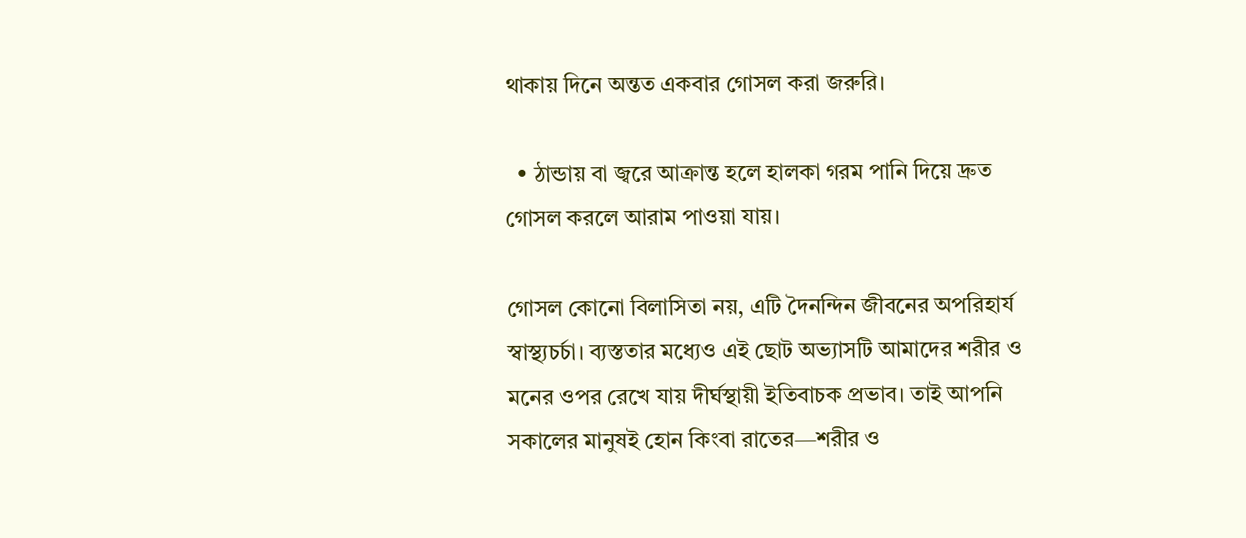থাকায় দিনে অন্তত একবার গোসল করা জরুরি।

  • ঠান্ডায় বা জ্বরে আক্রান্ত হলে হালকা গরম পানি দিয়ে দ্রুত গোসল করলে আরাম পাওয়া যায়।

গোসল কোনো বিলাসিতা নয়, এটি দৈনন্দিন জীবনের অপরিহার্য স্বাস্থ্যচর্চা। ব্যস্ততার মধ্যেও এই ছোট অভ্যাসটি আমাদের শরীর ও মনের ওপর রেখে যায় দীর্ঘস্থায়ী ইতিবাচক প্রভাব। তাই আপনি সকালের মানুষই হোন কিংবা রাতের—শরীর ও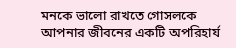মনকে ভালো রাখতে গোসলকে আপনার জীবনের একটি অপরিহার্য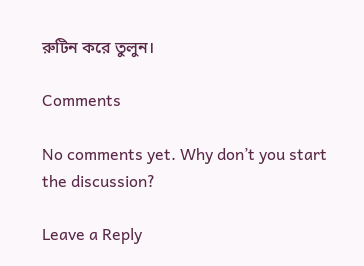রুটিন করে তুলুন।

Comments

No comments yet. Why don’t you start the discussion?

Leave a Reply